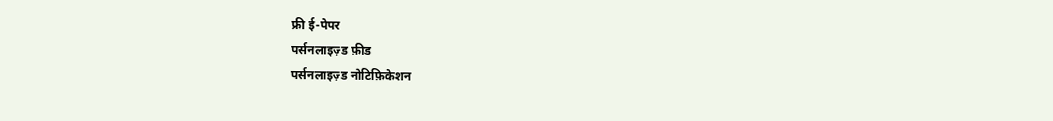फ्री ई-पेपर
पर्सनलाइज़्ड फ़ीड
पर्सनलाइज़्ड नोटिफ़िकेशन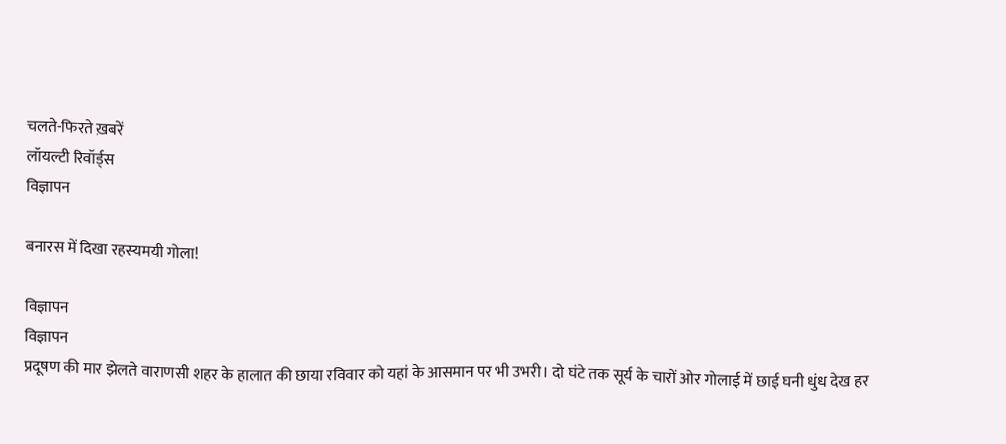चलते-फिरते ख़बरें
लॉयल्टी रिवॉर्ड्स
विज्ञापन

बनारस में दिखा रहस्यमयी गोला!

विज्ञापन
विज्ञापन
प्रदूषण की मार झेलते वाराणसी शहर के हालात की छाया रविवार को यहां के आसमान पर भी उभरी। दो घंटे तक सूर्य के चारों ओर गोलाई में छाई घनी धुंध देख हर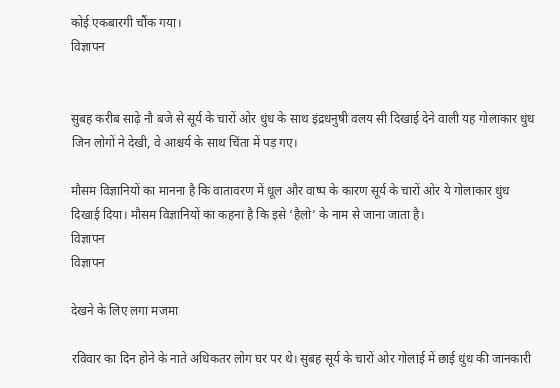कोई एकबारगी चौंक गया।
विज्ञापन


सुबह करीब साढ़े नौ बजे से सूर्य के चारों ओर धुंध के साथ इंद्रधनुषी वलय सी दिखाई देने वाली यह गोलाकार धुंध जिन लोगों ने देखी, वे आश्चर्य के साथ चिंता में पड़ गए।

मौसम विज्ञानियों का मानना है कि वातावरण में धूल और वाष्प के कारण सूर्य के चारों ओर ये गोलाकार धुंध दिखाई दिया। मौसम विज्ञानियों का कहना है कि इसे ‘हैलो’ के नाम से जाना जाता है।
विज्ञापन
विज्ञापन

देखने के लिए लगा मजमा

रविवार का दिन होने के नाते अधिकतर लोग घर पर थे। सुबह सूर्य के चारों ओर गोलाई में छाई धुंध की जानकारी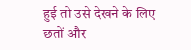हुई तो उसे देखने के लिए छतों और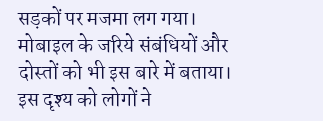सड़कों पर मजमा लग गया। मोबाइल के जरिये संबंधियों और दोस्तों को भी इस बारे में बताया। इस दृश्य को लोगों ने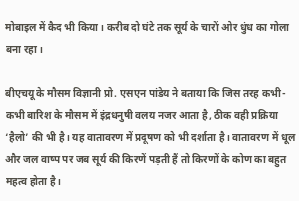मोबाइल में कैद भी किया। करीब दो घंटे तक सूर्य के चारों ओर धुंध का गोला बना रहा।

बीएचयू के मौसम विज्ञानी प्रो. एसएन पांडेय ने बताया कि जिस तरह कभी-कभी बारिश के मौसम में इंद्रधनुषी वलय नजर आता है, ठीक वही प्रक्रिया ‘हैलो’ की भी है। यह वातावरण में प्रदूषण को भी दर्शाता है। वातावरण में धूल और जल वाष्प पर जब सूर्य की किरणें पड़ती हैं तो किरणों के कोण का बहुत महत्व होता है।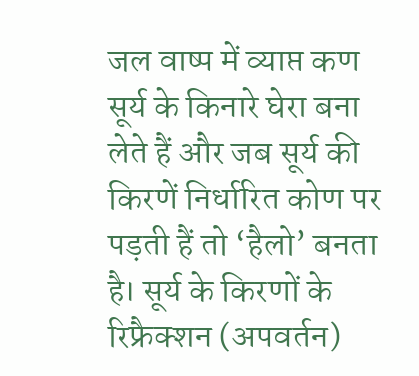जल वाष्प में व्याप्त कण सूर्य के किनारे घेरा बना लेते हैं और जब सूर्य की किरणें निर्धारित कोण पर पड़ती हैं तो ‘हैलो’ बनता है। सूर्य के किरणों के रिफ्रैक्शन (अपवर्तन)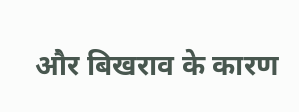और बिखराव के कारण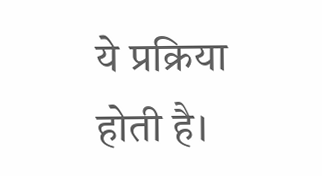ये प्रक्रिया होती है।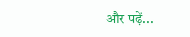और पढ़ें...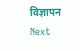विज्ञापन
Next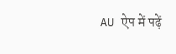AU ऐप में पढ़ें